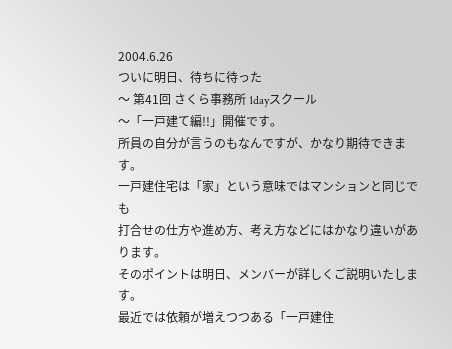2004.6.26
ついに明日、待ちに待った
〜 第41回 さくら事務所 1dayスクール
〜「一戸建て編!!」開催です。
所員の自分が言うのもなんですが、かなり期待できます。
一戸建住宅は「家」という意味ではマンションと同じでも
打合せの仕方や進め方、考え方などにはかなり違いがあります。
そのポイントは明日、メンバーが詳しくご説明いたします。
最近では依頼が増えつつある「一戸建住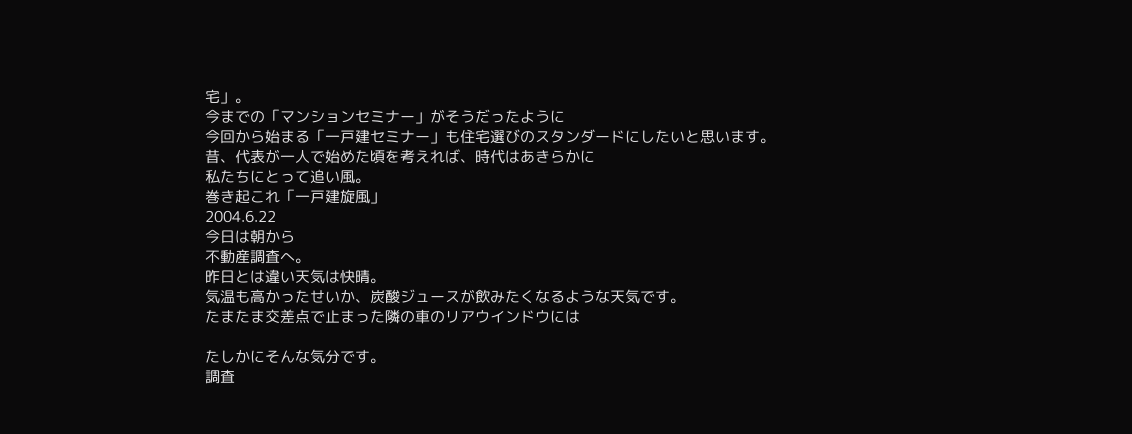宅」。
今までの「マンションセミナー」がそうだったように
今回から始まる「一戸建セミナー」も住宅選びのスタンダードにしたいと思います。
昔、代表が一人で始めた頃を考えれば、時代はあきらかに
私たちにとって追い風。
巻き起これ「一戸建旋風」
2004.6.22
今日は朝から
不動産調査へ。
昨日とは違い天気は快晴。
気温も高かったせいか、炭酸ジュースが飲みたくなるような天気です。
たまたま交差点で止まった隣の車のリアウインドウには

たしかにそんな気分です。
調査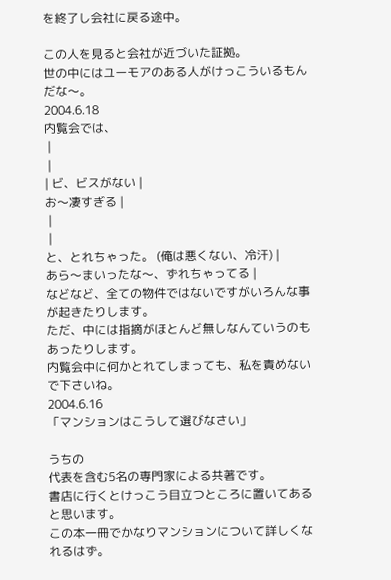を終了し会社に戻る途中。

この人を見ると会社が近づいた証拠。
世の中にはユーモアのある人がけっこういるもんだな〜。
2004.6.18
内覧会では、
 |
 |
| ビ、ビスがない |
お〜凄すぎる |
 |
 |
と、とれちゃった。 (俺は悪くない、冷汗) |
あら〜まいったな〜、ずれちゃってる |
などなど、全ての物件ではないですがいろんな事が起きたりします。
ただ、中には指摘がほとんど無しなんていうのもあったりします。
内覧会中に何かとれてしまっても、私を責めないで下さいね。
2004.6.16
「マンションはこうして選びなさい」

うちの
代表を含む5名の専門家による共著です。
書店に行くとけっこう目立つところに置いてあると思います。
この本一冊でかなりマンションについて詳しくなれるはず。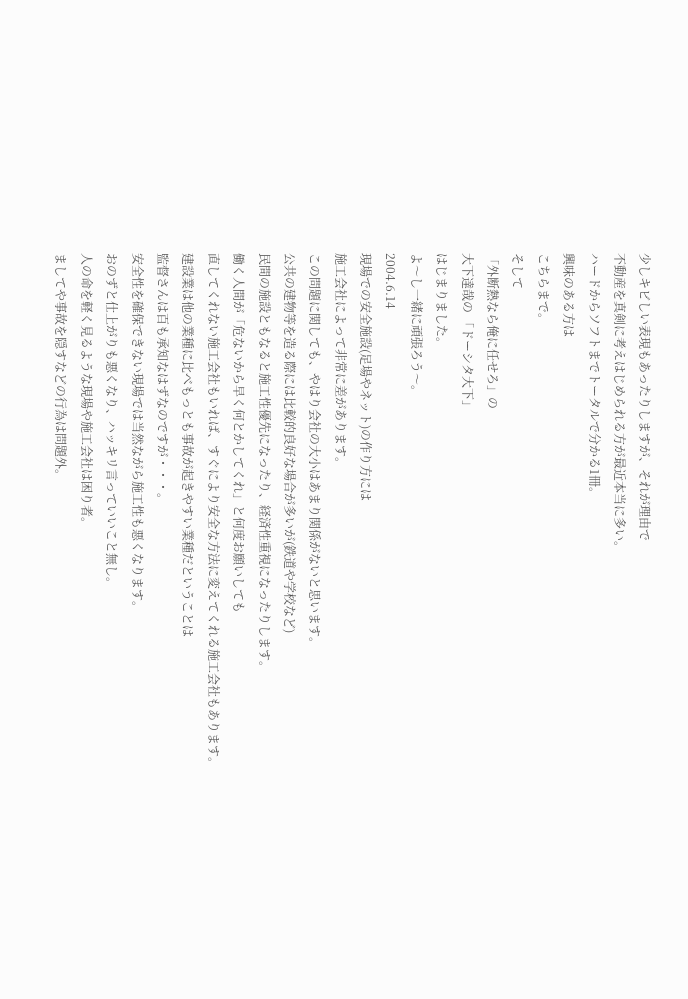少しキビしい表現もあったりしますが、それが理由で
不動産を真剣に考えはじめられる方が最近本当に多い。
ハードからソフトまでトータルで分かる1冊。
興味のある方は
こちらまで。
そして
「外断熱なら俺に任せろ」の
大下達哉の 「ドーシタ大下」
はじまりました。
よ〜し一緒に頑張ろう〜。
2004.6.14
現場での安全施設(足場やネット)の作り方には
施工会社によって非常に差があります。
この問題に関しても、やはり会社の大小はあまり関係がないと思います。
公共の建物等を造る際には比較的良好な場合が多いが(鉄道や学校など)
民間の施設ともなると施工性優先になったり、経済性重視になったりします。
働く人間が「危ないから早く何とかしてくれ」と何度お願いしても
直してくれない施工会社もいれば、すぐにより安全な方法に変えてくれる施工会社もあります。
建設業は他の業種に比べもっとも事故が起きやすい業種だということは
監督さんは百も承知なはずなのですが・・・。
安全性を確保できない現場では当然ながら施工性も悪くなります。
おのずと仕上がりも悪くなり、ハッキリ言っていいこと無し。
人の命を軽く見るような現場や施工会社は困り者。
ましてや事故を隠すなどの行為は問題外。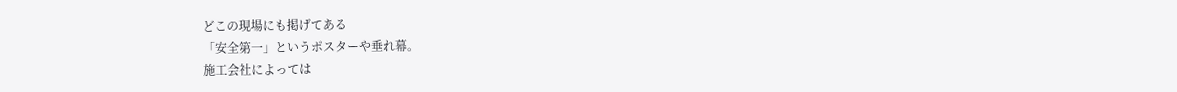どこの現場にも掲げてある
「安全第一」というポスターや垂れ幕。
施工会社によっては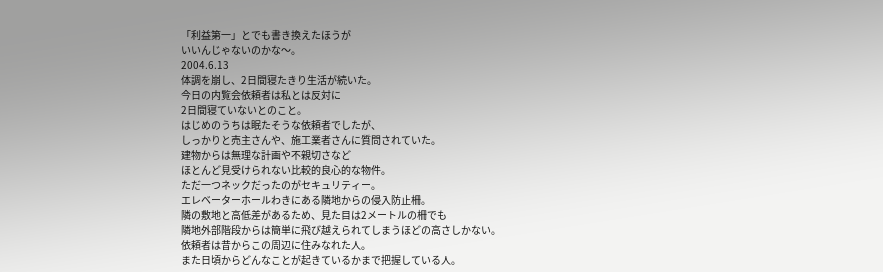「利益第一」とでも書き換えたほうが
いいんじゃないのかな〜。
2004.6.13
体調を崩し、2日間寝たきり生活が続いた。
今日の内覧会依頼者は私とは反対に
2日間寝ていないとのこと。
はじめのうちは眠たそうな依頼者でしたが、
しっかりと売主さんや、施工業者さんに質問されていた。
建物からは無理な計画や不親切さなど
ほとんど見受けられない比較的良心的な物件。
ただ一つネックだったのがセキュリティー。
エレベーターホールわきにある隣地からの侵入防止柵。
隣の敷地と高低差があるため、見た目は2メートルの柵でも
隣地外部階段からは簡単に飛び越えられてしまうほどの高さしかない。
依頼者は昔からこの周辺に住みなれた人。
また日頃からどんなことが起きているかまで把握している人。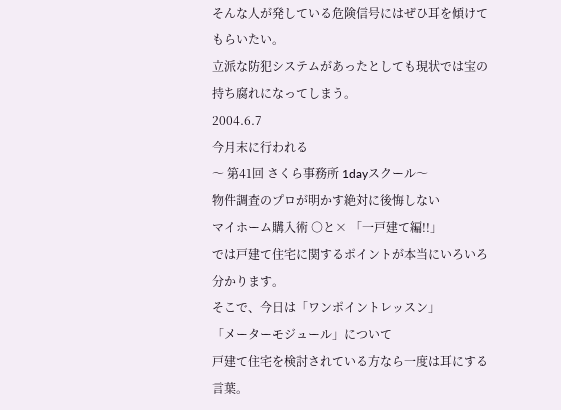そんな人が発している危険信号にはぜひ耳を傾けてもらいたい。
立派な防犯システムがあったとしても現状では宝の持ち腐れになってしまう。
2004.6.7
今月末に行われる
〜 第41回 さくら事務所 1dayスクール〜
物件調査のプロが明かす絶対に後悔しない
マイホーム購入術 ○と× 「一戸建て編!!」
では戸建て住宅に関するポイントが本当にいろいろ分かります。
そこで、今日は「ワンポイントレッスン」
「メーターモジュール」について
戸建て住宅を検討されている方なら一度は耳にする言葉。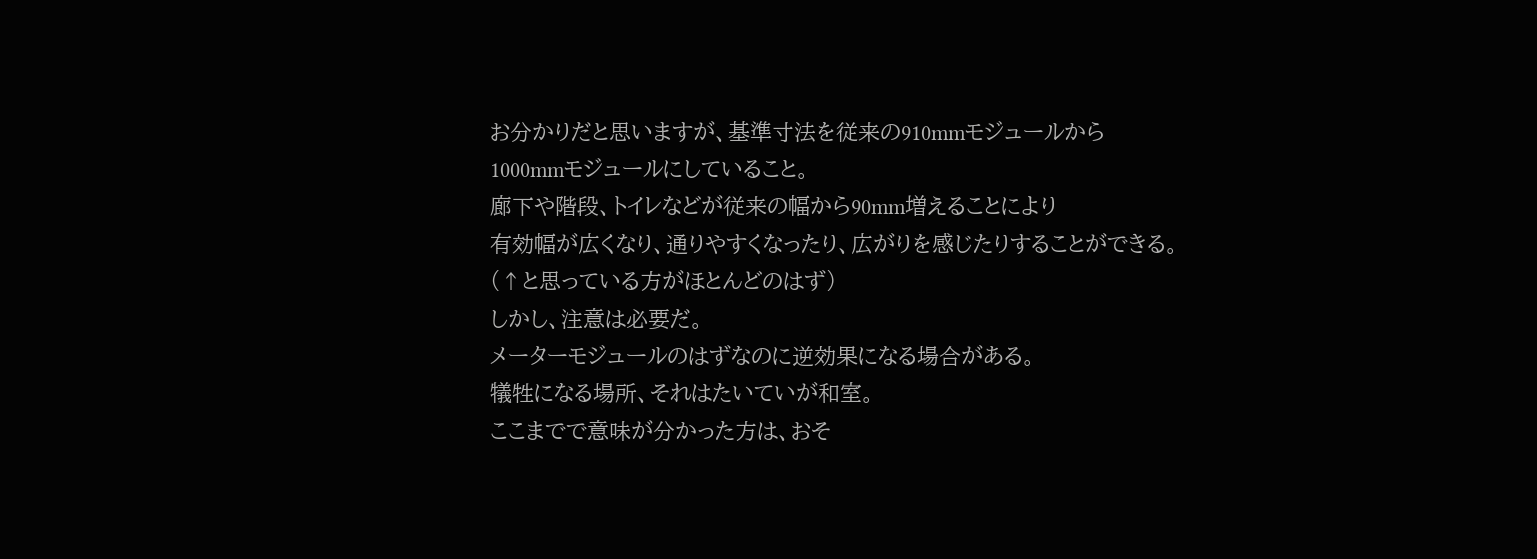お分かりだと思いますが、基準寸法を従来の910mmモジュールから
1000mmモジュールにしていること。
廊下や階段、トイレなどが従来の幅から90mm増えることにより
有効幅が広くなり、通りやすくなったり、広がりを感じたりすることができる。
(↑と思っている方がほとんどのはず)
しかし、注意は必要だ。
メーターモジュールのはずなのに逆効果になる場合がある。
犠牲になる場所、それはたいていが和室。
ここまでで意味が分かった方は、おそ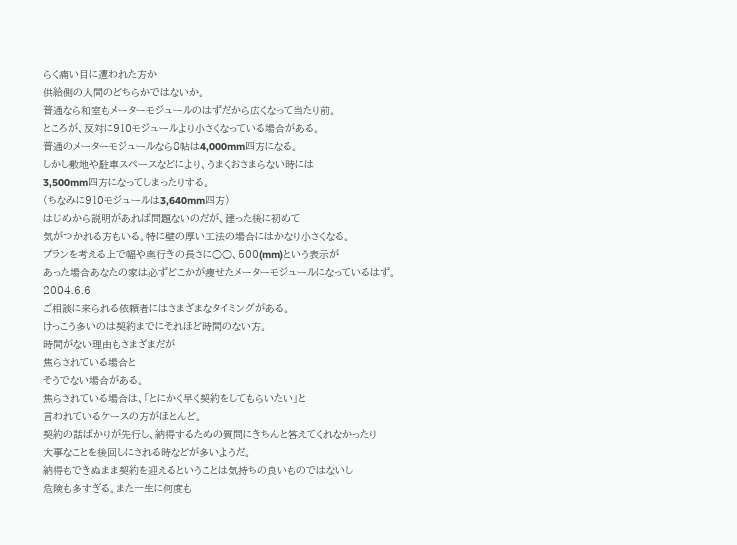らく痛い目に遭われた方か
供給側の人間のどちらかではないか。
普通なら和室もメーターモジュールのはずだから広くなって当たり前。
ところが、反対に910モジュールより小さくなっている場合がある。
普通のメーターモジュールなら8帖は4,000mm四方になる。
しかし敷地や駐車スペースなどにより、うまくおさまらない時には
3,500mm四方になってしまったりする。
(ちなみに910モジュールは3,640mm四方)
はじめから説明があれば問題ないのだが、建った後に初めて
気がつかれる方もいる。特に壁の厚い工法の場合にはかなり小さくなる。
プランを考える上で幅や奥行きの長さに○○、500(mm)という表示が
あった場合あなたの家は必ずどこかが痩せたメーターモジュールになっているはず。
2004.6.6
ご相談に来られる依頼者にはさまざまなタイミングがある。
けっこう多いのは契約までにそれほど時間のない方。
時間がない理由もさまざまだが
焦らされている場合と
そうでない場合がある。
焦らされている場合は、「とにかく早く契約をしてもらいたい」と
言われているケースの方がほとんど。
契約の話ばかりが先行し、納得するための質問にきちんと答えてくれなかったり
大事なことを後回しにされる時などが多いようだ。
納得もできぬまま契約を迎えるということは気持ちの良いものではないし
危険も多すぎる。また一生に何度も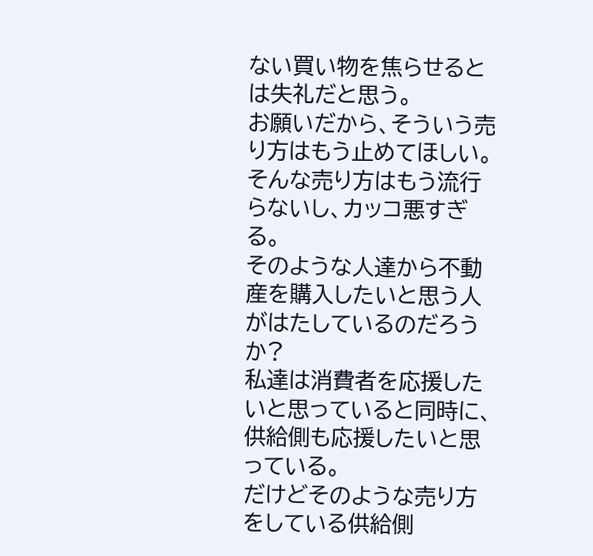ない買い物を焦らせるとは失礼だと思う。
お願いだから、そういう売り方はもう止めてほしい。
そんな売り方はもう流行らないし、カッコ悪すぎる。
そのような人達から不動産を購入したいと思う人がはたしているのだろうか?
私達は消費者を応援したいと思っていると同時に、供給側も応援したいと思っている。
だけどそのような売り方をしている供給側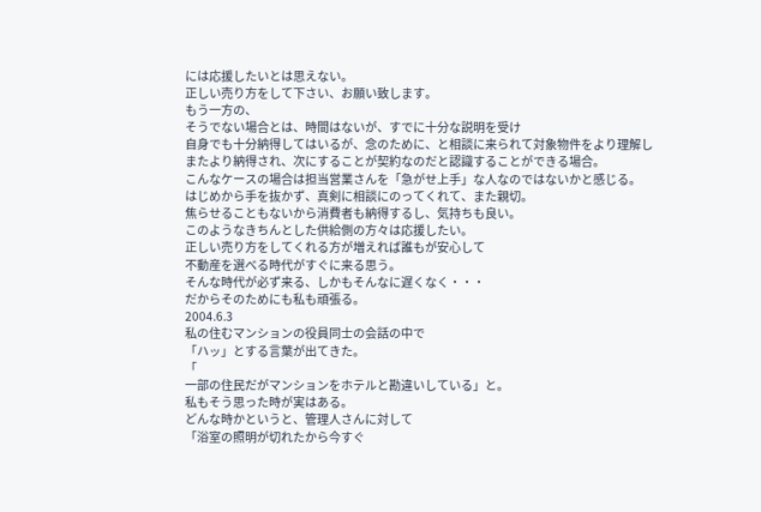には応援したいとは思えない。
正しい売り方をして下さい、お願い致します。
もう一方の、
そうでない場合とは、時間はないが、すでに十分な説明を受け
自身でも十分納得してはいるが、念のために、と相談に来られて対象物件をより理解し
またより納得され、次にすることが契約なのだと認識することができる場合。
こんなケースの場合は担当営業さんを「急がせ上手」な人なのではないかと感じる。
はじめから手を抜かず、真剣に相談にのってくれて、また親切。
焦らせることもないから消費者も納得するし、気持ちも良い。
このようなきちんとした供給側の方々は応援したい。
正しい売り方をしてくれる方が増えれば誰もが安心して
不動産を選べる時代がすぐに来る思う。
そんな時代が必ず来る、しかもそんなに遅くなく・・・
だからそのためにも私も頑張る。
2004.6.3
私の住むマンションの役員同士の会話の中で
「ハッ」とする言葉が出てきた。
「
一部の住民だがマンションをホテルと勘違いしている」と。
私もそう思った時が実はある。
どんな時かというと、管理人さんに対して
「浴室の照明が切れたから今すぐ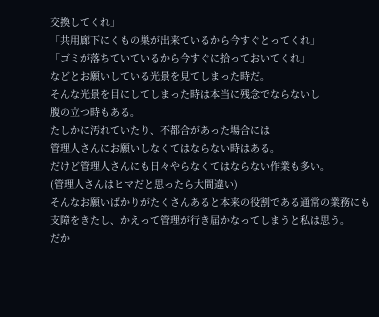交換してくれ」
「共用廊下にくもの巣が出来ているから今すぐとってくれ」
「ゴミが落ちていているから今すぐに拾っておいてくれ」
などとお願いしている光景を見てしまった時だ。
そんな光景を目にしてしまった時は本当に残念でならないし
腹の立つ時もある。
たしかに汚れていたり、不都合があった場合には
管理人さんにお願いしなくてはならない時はある。
だけど管理人さんにも日々やらなくてはならない作業も多い。
(管理人さんはヒマだと思ったら大間違い)
そんなお願いばかりがたくさんあると本来の役割である通常の業務にも
支障をきたし、かえって管理が行き届かなってしまうと私は思う。
だか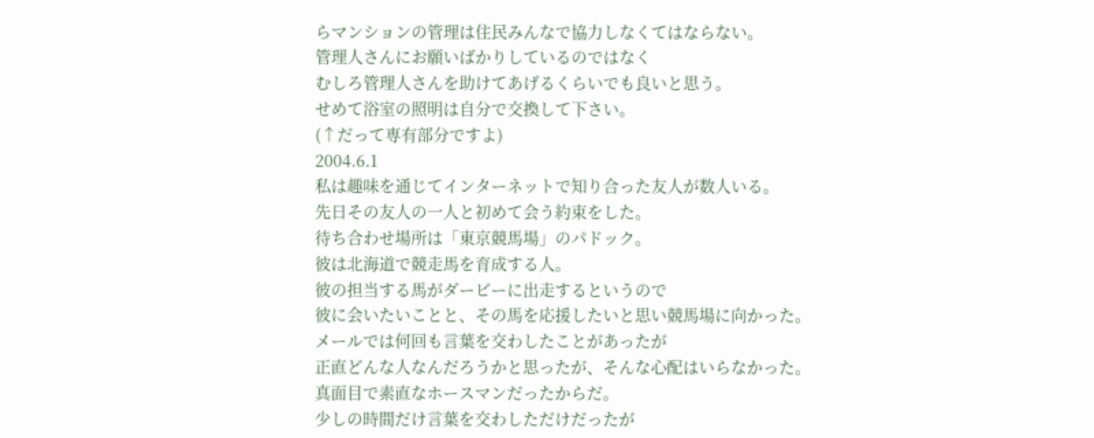らマンションの管理は住民みんなで協力しなくてはならない。
管理人さんにお願いばかりしているのではなく
むしろ管理人さんを助けてあげるくらいでも良いと思う。
せめて浴室の照明は自分で交換して下さい。
(↑だって専有部分ですよ)
2004.6.1
私は趣味を通じてインターネットで知り合った友人が数人いる。
先日その友人の一人と初めて会う約束をした。
待ち合わせ場所は「東京競馬場」のパドック。
彼は北海道で競走馬を育成する人。
彼の担当する馬がダービーに出走するというので
彼に会いたいことと、その馬を応援したいと思い競馬場に向かった。
メールでは何回も言葉を交わしたことがあったが
正直どんな人なんだろうかと思ったが、そんな心配はいらなかった。
真面目で素直なホースマンだったからだ。
少しの時間だけ言葉を交わしただけだったが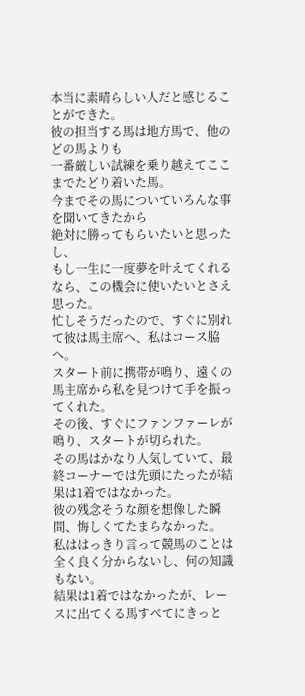本当に素晴らしい人だと感じることができた。
彼の担当する馬は地方馬で、他のどの馬よりも
一番厳しい試練を乗り越えてここまでたどり着いた馬。
今までその馬についていろんな事を聞いてきたから
絶対に勝ってもらいたいと思ったし、
もし一生に一度夢を叶えてくれるなら、この機会に使いたいとさえ思った。
忙しそうだったので、すぐに別れて彼は馬主席へ、私はコース脇へ。
スタート前に携帯が鳴り、遠くの馬主席から私を見つけて手を振ってくれた。
その後、すぐにファンファーレが鳴り、スタートが切られた。
その馬はかなり人気していて、最終コーナーでは先頭にたったが結果は1着ではなかった。
彼の残念そうな顔を想像した瞬間、悔しくてたまらなかった。
私ははっきり言って競馬のことは全く良く分からないし、何の知識もない。
結果は1着ではなかったが、レースに出てくる馬すべてにきっと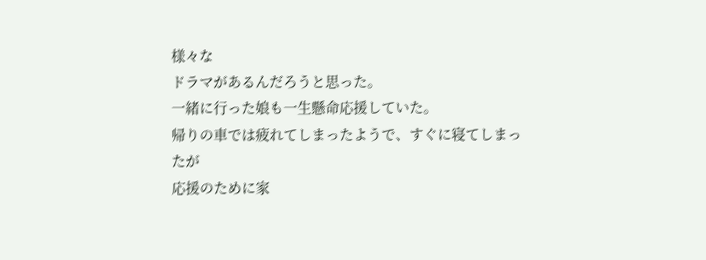様々な
ドラマがあるんだろうと思った。
一緒に行った娘も一生懸命応援していた。
帰りの車では疲れてしまったようで、すぐに寝てしまったが
応援のために家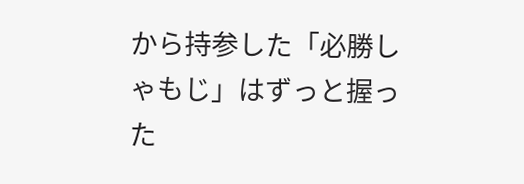から持参した「必勝しゃもじ」はずっと握った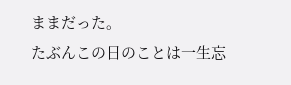ままだった。
たぶんこの日のことは一生忘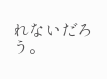れないだろう。